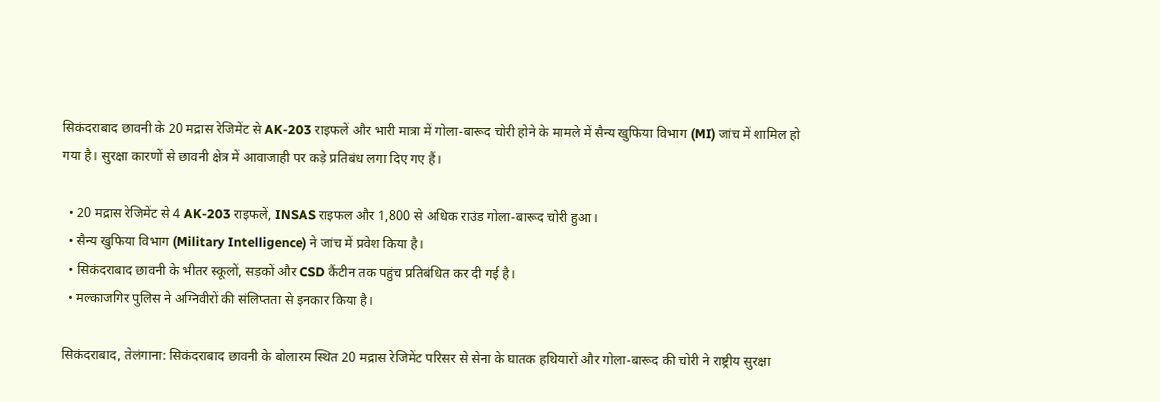सिकंदराबाद छावनी के 20 मद्रास रेजिमेंट से AK-203 राइफलें और भारी मात्रा में गोला-बारूद चोरी होने के मामले में सैन्य खुफिया विभाग (MI) जांच में शामिल हो गया है। सुरक्षा कारणों से छावनी क्षेत्र में आवाजाही पर कड़े प्रतिबंध लगा दिए गए हैं।

  • 20 मद्रास रेजिमेंट से 4 AK-203 राइफलें, INSAS राइफल और 1,800 से अधिक राउंड गोला-बारूद चोरी हुआ।
  • सैन्य खुफिया विभाग (Military Intelligence) ने जांच में प्रवेश किया है।
  • सिकंदराबाद छावनी के भीतर स्कूलों, सड़कों और CSD कैंटीन तक पहुंच प्रतिबंधित कर दी गई है।
  • मल्काजगिर पुलिस ने अग्निवीरों की संलिप्तता से इनकार किया है।

सिकंदराबाद, तेलंगाना: सिकंदराबाद छावनी के बोलारम स्थित 20 मद्रास रेजिमेंट परिसर से सेना के घातक हथियारों और गोला-बारूद की चोरी ने राष्ट्रीय सुरक्षा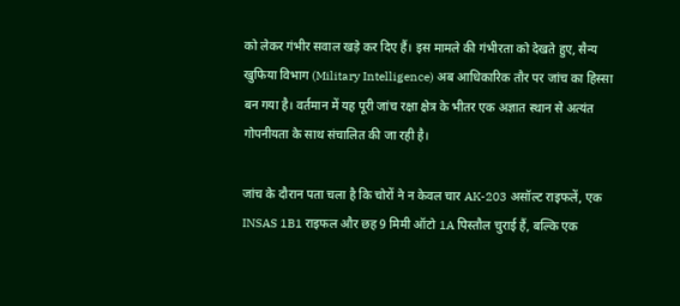को लेकर गंभीर सवाल खड़े कर दिए हैं। इस मामले की गंभीरता को देखते हुए, सैन्य खुफिया विभाग (Military Intelligence) अब आधिकारिक तौर पर जांच का हिस्सा बन गया है। वर्तमान में यह पूरी जांच रक्षा क्षेत्र के भीतर एक अज्ञात स्थान से अत्यंत गोपनीयता के साथ संचालित की जा रही है।

जांच के दौरान पता चला है कि चोरों ने न केवल चार AK-203 असॉल्ट राइफलें, एक INSAS 1B1 राइफल और छह 9 मिमी ऑटो 1A पिस्तौल चुराई हैं, बल्कि एक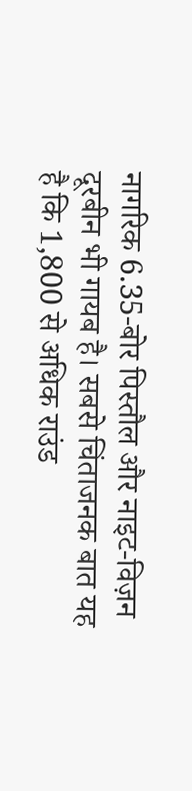नागरिक 6.35-बोर पिस्तौल और नाइट-विज़न दूरबीन भी गायब है। सबसे चिंताजनक बात यह है कि 1,800 से अधिक राउंड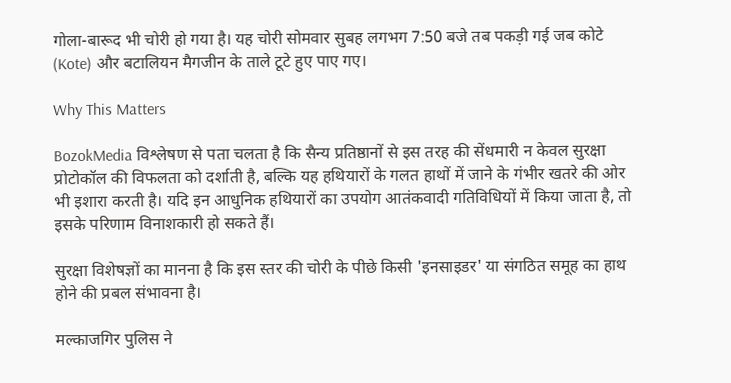गोला-बारूद भी चोरी हो गया है। यह चोरी सोमवार सुबह लगभग 7:50 बजे तब पकड़ी गई जब कोटे (Kote) और बटालियन मैगजीन के ताले टूटे हुए पाए गए।

Why This Matters

BozokMedia विश्लेषण से पता चलता है कि सैन्य प्रतिष्ठानों से इस तरह की सेंधमारी न केवल सुरक्षा प्रोटोकॉल की विफलता को दर्शाती है, बल्कि यह हथियारों के गलत हाथों में जाने के गंभीर खतरे की ओर भी इशारा करती है। यदि इन आधुनिक हथियारों का उपयोग आतंकवादी गतिविधियों में किया जाता है, तो इसके परिणाम विनाशकारी हो सकते हैं।

सुरक्षा विशेषज्ञों का मानना है कि इस स्तर की चोरी के पीछे किसी 'इनसाइडर' या संगठित समूह का हाथ होने की प्रबल संभावना है।

मल्काजगिर पुलिस ने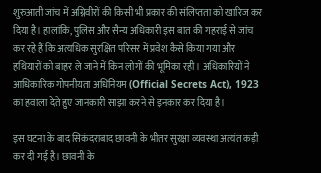शुरुआती जांच में अग्निवीरों की किसी भी प्रकार की संलिप्तता को खारिज कर दिया है। हालांकि, पुलिस और सैन्य अधिकारी इस बात की गहराई से जांच कर रहे हैं कि अत्यधिक सुरक्षित परिसर में प्रवेश कैसे किया गया और हथियारों को बाहर ले जाने में किन लोगों की भूमिका रही। अधिकारियों ने आधिकारिक गोपनीयता अधिनियम (Official Secrets Act), 1923 का हवाला देते हुए जानकारी साझा करने से इनकार कर दिया है।

इस घटना के बाद सिकंदराबाद छावनी के भीतर सुरक्षा व्यवस्था अत्यंत कड़ी कर दी गई है। छावनी के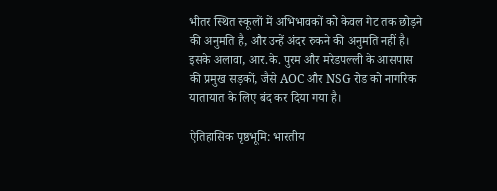भीतर स्थित स्कूलों में अभिभावकों को केवल गेट तक छोड़ने की अनुमति है, और उन्हें अंदर रुकने की अनुमति नहीं है। इसके अलावा, आर.के. पुरम और मरेडपल्ली के आसपास की प्रमुख सड़कों, जैसे AOC और NSG रोड को नागरिक यातायात के लिए बंद कर दिया गया है।

ऐतिहासिक पृष्ठभूमि: भारतीय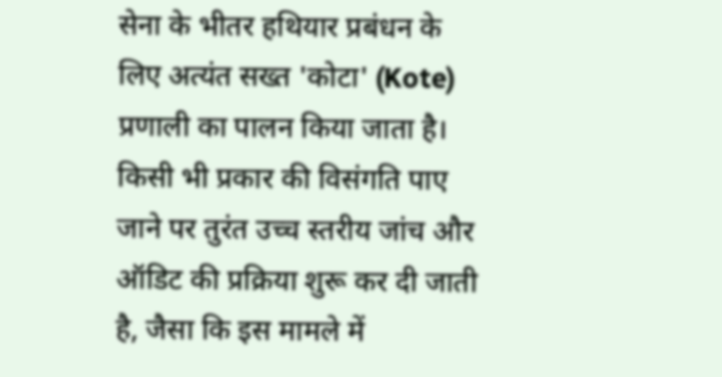सेना के भीतर हथियार प्रबंधन के लिए अत्यंत सख्त 'कोटा' (Kote) प्रणाली का पालन किया जाता है। किसी भी प्रकार की विसंगति पाए जाने पर तुरंत उच्च स्तरीय जांच और ऑडिट की प्रक्रिया शुरू कर दी जाती है, जैसा कि इस मामले में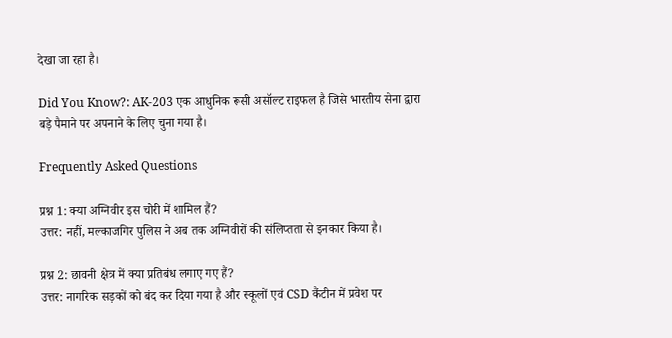देखा जा रहा है।

Did You Know?: AK-203 एक आधुनिक रूसी असॉल्ट राइफल है जिसे भारतीय सेना द्वारा बड़े पैमाने पर अपनाने के लिए चुना गया है।

Frequently Asked Questions

प्रश्न 1: क्या अग्निवीर इस चोरी में शामिल हैं?
उत्तर: नहीं, मल्काजगिर पुलिस ने अब तक अग्निवीरों की संलिप्तता से इनकार किया है।

प्रश्न 2: छावनी क्षेत्र में क्या प्रतिबंध लगाए गए हैं?
उत्तर: नागरिक सड़कों को बंद कर दिया गया है और स्कूलों एवं CSD कैंटीन में प्रवेश पर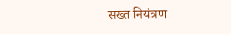सख्त नियंत्रण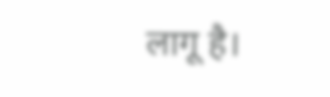लागू है।